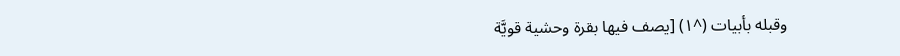وقبله بأبيات (^١) [يصف فيها بقرة وحشية قويَّة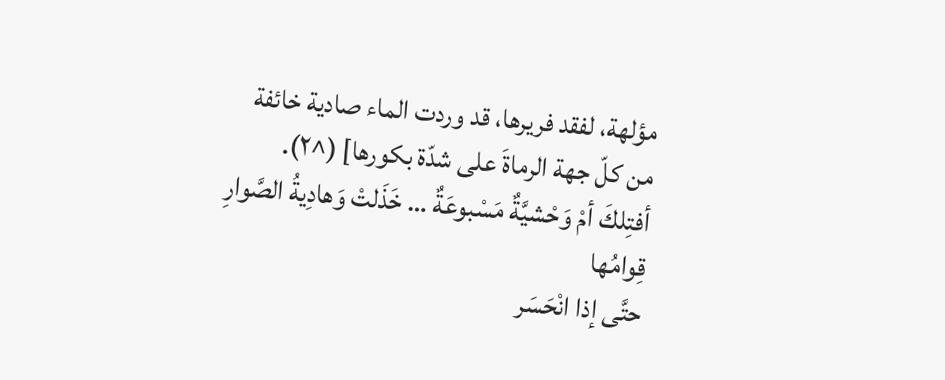مؤلهة، لفقد فريرها، قد وردت الماء صادية خائفة من كلّ جهة الرماةَ على شدّة بكورها] (^٢).
أفتِلكَ أمْ وَحْشيَّةٌ مَسْبوعَةٌ … خَذَلتْ وَهادِيةُ الصَّوارِ قِوامُها
حتَّى إذا انْحَسَر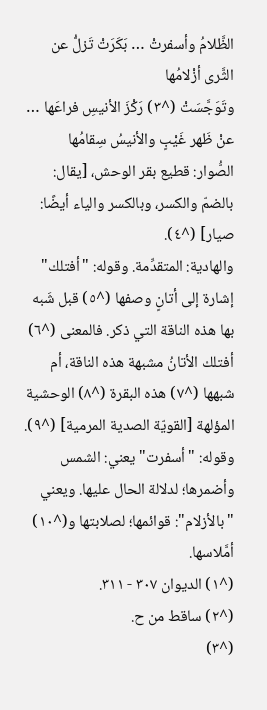الظَّلامُ وأسفرتْ … بَكَرَتْ تَزلُّ عن الثَّرى أزْلامُها
وتَوَجَّسَتْ (^٣) رَكْزَ الأنيسِ فراعَها … عنْ ظَهر غَيْبٍ والأنيسُ سِقامُها
الصُّوار: قطيع بقر الوحش، [يقال: بالضمّ والكسر، وبالكسر والياء أيضًا: صيار] (^٤).
والهادية: المتقدِّمة. وقوله: "أفتلك" إشارة إلى أتانٍ وصفها (^٥) قبل شَبه بها هذه الناقة التي ذكر. فالمعنى (^٦) أفتلك الأتانُ مشبهة هذه الناقة، أم شبهها (^٧) هذه البقرة (^٨) الوحشية المؤلهة [القويّة الصدية المرمية] (^٩). وقوله: "أسفرت" يعني: الشمس وأضمرها؛ لدلالة الحال عليها. ويعني "بالأزلام": قوائمها؛ لصلابتها و(^١٠) أمَّلاسها.
(^١) الديوان ٣٠٧ - ٣١١.
(^٢) ساقط من ح.
(^٣)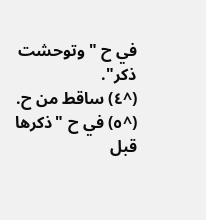في ح "وتوحشت ذكر".
(^٤) ساقط من ح.
(^٥) في ح "ذكرها قبل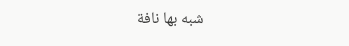شبه بها نافة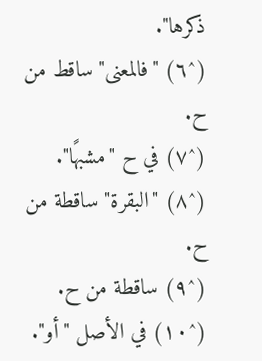ذكرها".
(^٦) "فالمعنى" ساقط من ح.
(^٧) في ح "مشبهًا".
(^٨) "البقرة" ساقطة من ح.
(^٩) ساقطة من ح.
(^١٠) في الأصل "أو".